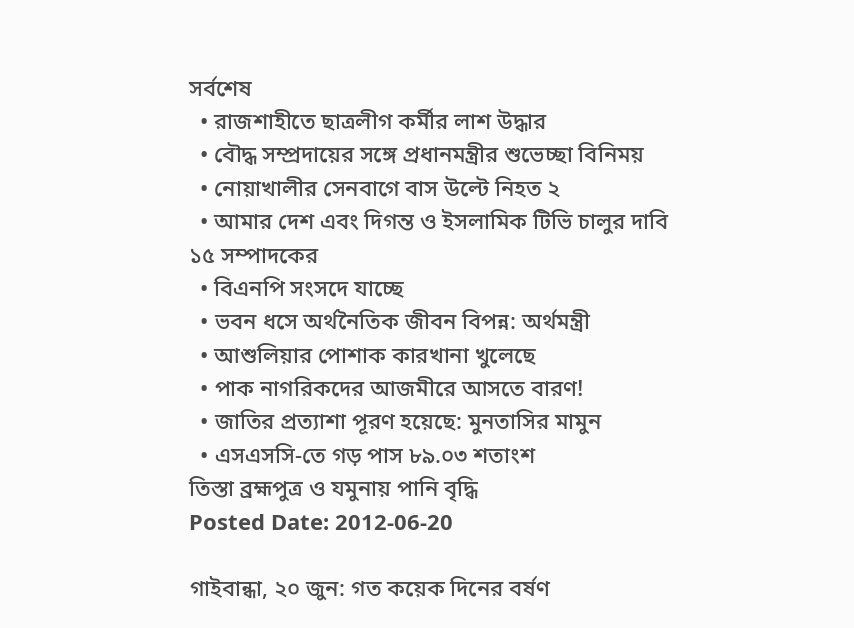সর্বশেষ
  • রাজশাহীতে ছাত্রলীগ কর্মীর লাশ উদ্ধার
  • বৌদ্ধ সম্প্রদায়ের সঙ্গে প্রধানমন্ত্রীর শুভেচ্ছা বিনিময়
  • নোয়াখালীর সেনবাগে বাস উল্টে নিহত ২
  • আমার দেশ এবং দিগন্ত ও ইসলামিক টিভি চালুর দাবি ১৫ সম্পাদকের
  • বিএনপি সংসদে যাচ্ছে
  • ভবন ধসে অর্থনৈতিক জীবন বিপন্ন: অর্থমন্ত্রী
  • আশুলিয়ার পোশাক কারখানা খুলেছে
  • পাক নাগরিকদের আজমীরে আসতে বারণ!
  • জাতির প্রত্যাশা পূরণ হয়েছে: মুনতাসির মামুন
  • এসএসসি-তে গড় পাস ৮৯.০৩ শতাংশ
তিস্তা ব্রহ্মপুত্র ও যমুনায় পানি বৃদ্ধি
Posted Date: 2012-06-20

গাইবান্ধা, ২০ জুন: গত কয়েক দিনের বর্ষণ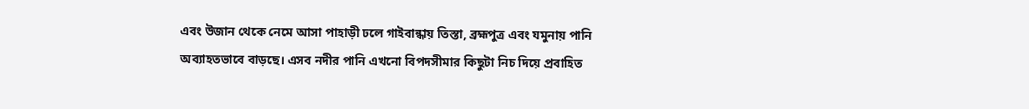এবং উজান থেকে নেমে আসা পাহাড়ী ঢলে গাইবান্ধায় তিস্তা, ব্রহ্মপুত্র এবং যমুনায় পানি অব্যাহতভাবে বাড়ছে। এসব নদীর পানি এখনো বিপদসীমার কিছুটা নিচ দিয়ে প্রবাহিত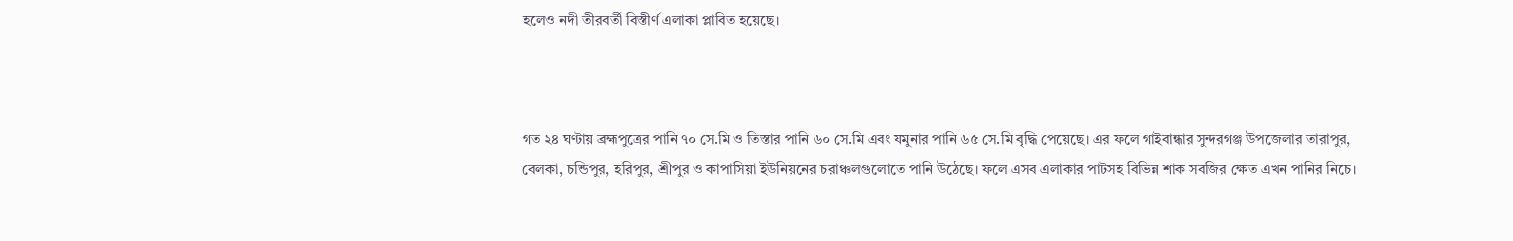হলেও নদী তীরবর্তী বিস্তীর্ণ এলাকা প্লাবিত হয়েছে।



গত ২৪ ঘণ্টায় ব্রহ্মপুত্রের পানি ৭০ সে.মি ও তিস্তার পানি ৬০ সে.মি এবং যমুনার পানি ৬৫ সে.মি বৃদ্ধি পেয়েছে। এর ফলে গাইবান্ধার সুন্দরগঞ্জ উপজেলার তারাপুর, বেলকা, চন্ডিপুর, হরিপুর, শ্রীপুর ও কাপাসিয়া ইউনিয়নের চরাঞ্চলগুলোতে পানি উঠেছে। ফলে এসব এলাকার পাটসহ বিভিন্ন শাক সবজির ক্ষেত এখন পানির নিচে।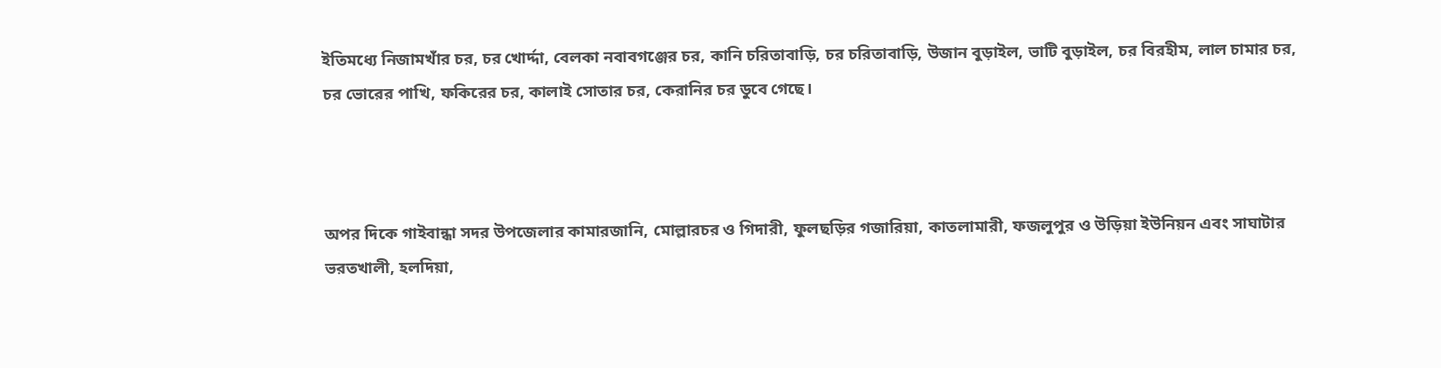ইতিমধ্যে নিজামখাঁর চর, চর খোর্দ্দা, বেলকা নবাবগঞ্জের চর, কানি চরিতাবাড়ি, চর চরিতাবাড়ি, উজান বুড়াইল, ভাটি বুড়াইল, চর বিরহীম, লাল চামার চর, চর ভোরের পাখি, ফকিরের চর, কালাই সোতার চর, কেরানির চর ডুবে গেছে।



অপর দিকে গাইবান্ধা সদর উপজেলার কামারজানি, মোল্লারচর ও গিদারী, ফুলছড়ির গজারিয়া, কাতলামারী, ফজলুপুর ও উড়িয়া ইউনিয়ন এবং সাঘাটার ভরতখালী, হলদিয়া,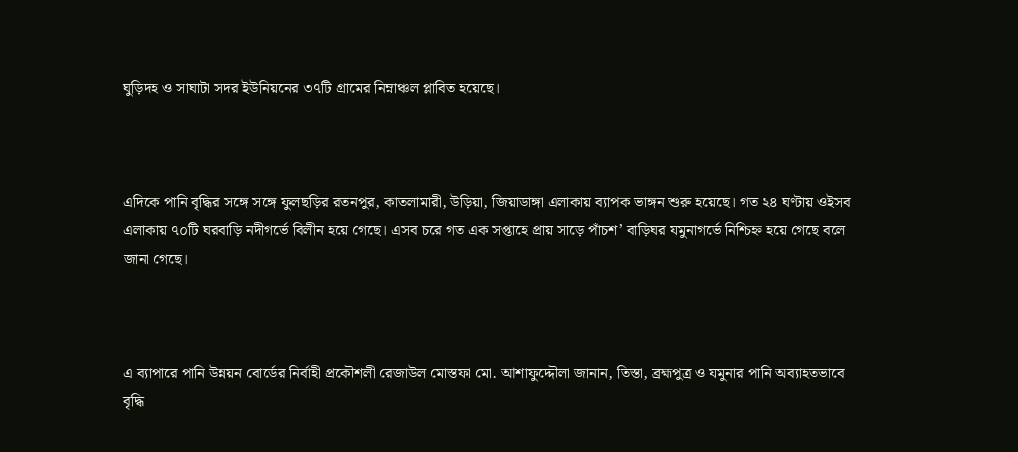ঘুড়িদহ ও সাঘাটা সদর ইউনিয়নের ৩৭টি গ্রামের নিম্নাঞ্চল প্লাবিত হয়েছে।



এদিকে পানি বৃদ্ধির সঙ্গে সঙ্গে ফুলছড়ির রতনপুর, কাতলামারী, উড়িয়া, জিয়াডাঙ্গা এলাকায় ব্যাপক ভাঙ্গন শুরু হয়েছে। গত ২৪ ঘণ্টায় ওইসব এলাকায় ৭০টি ঘরবাড়ি নদীগর্ভে বিলীন হয়ে গেছে। এসব চরে গত এক সপ্তাহে প্রায় সাড়ে পাঁচশ’ বাড়িঘর যমুনাগর্ভে নিশ্চিহ্ন হয়ে গেছে বলে  জানা গেছে।



এ ব্যাপারে পানি উন্নয়ন বোর্ডের নির্বাহী প্রকৌশলী রেজাউল মোস্তফা মো. আশাফুদ্দৌলা জানান, তিস্তা, ব্রহ্মপুত্র ও যমুনার পানি অব্যাহতভাবে বৃদ্ধি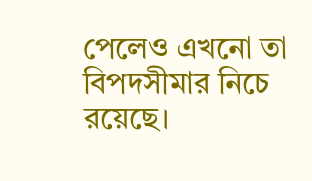পেলেও এখনো তা বিপদসীমার নিচে রয়েছে।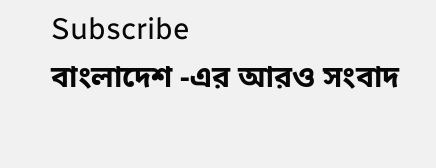Subscribe
বাংলাদেশ -এর আরও সংবাদ